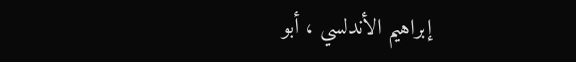إبراهيم الأندلسي ، أبو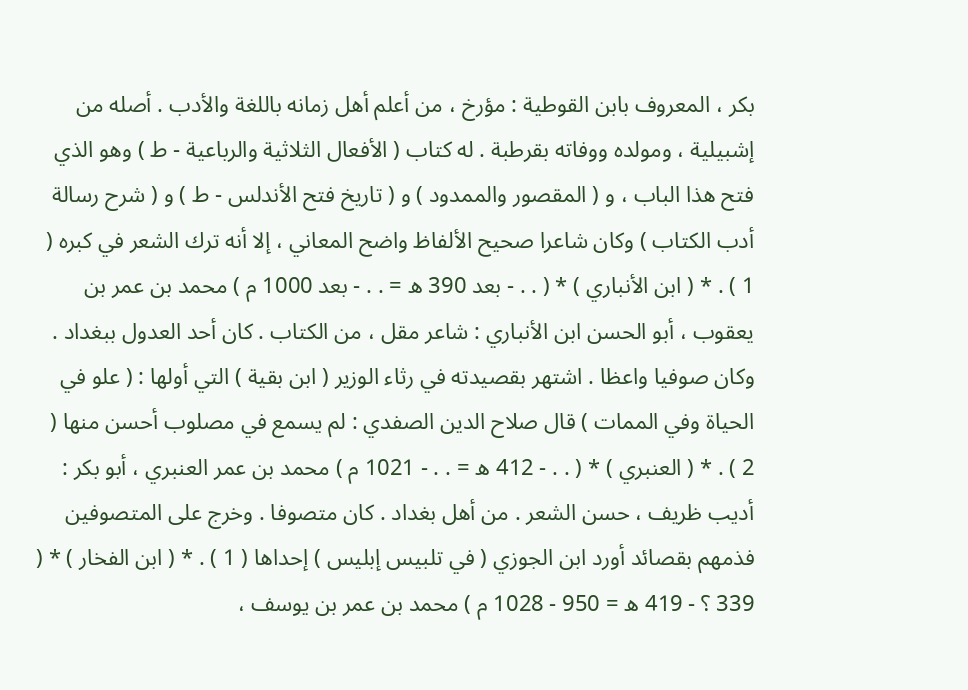بكر ، المعروف بابن القوطية : مؤرخ ، من أعلم أهل زمانه باللغة والأدب . أصله من إشبيلية ، ومولده ووفاته بقرطبة . له كتاب ( الأفعال الثلاثية والرباعية - ط ) وهو الذي فتح هذا الباب ، و ( المقصور والممدود ) و ( تاريخ فتح الأندلس - ط ) و ( شرح رسالة أدب الكتاب ) وكان شاعرا صحيح الألفاظ واضح المعاني ، إلا أنه ترك الشعر في كبره ( 1 ) . * ( ابن الأنباري ) * ( . . - بعد 390 ه = . . - بعد 1000 م ) محمد بن عمر بن يعقوب ، أبو الحسن ابن الأنباري : شاعر مقل ، من الكتاب . كان أحد العدول ببغداد . وكان صوفيا واعظا . اشتهر بقصيدته في رثاء الوزير ( ابن بقية ) التي أولها : ( علو في الحياة وفي الممات ) قال صلاح الدين الصفدي : لم يسمع في مصلوب أحسن منها ( 2 ) . * ( العنبري ) * ( . . - 412 ه = . . - 1021 م ) محمد بن عمر العنبري ، أبو بكر : أديب ظريف ، حسن الشعر . من أهل بغداد . كان متصوفا . وخرج على المتصوفين فذمهم بقصائد أورد ابن الجوزي ( في تلبيس إبليس ) إحداها ( 1 ) . * ( ابن الفخار ) * ( 339 ؟ - 419 ه = 950 - 1028 م ) محمد بن عمر بن يوسف ،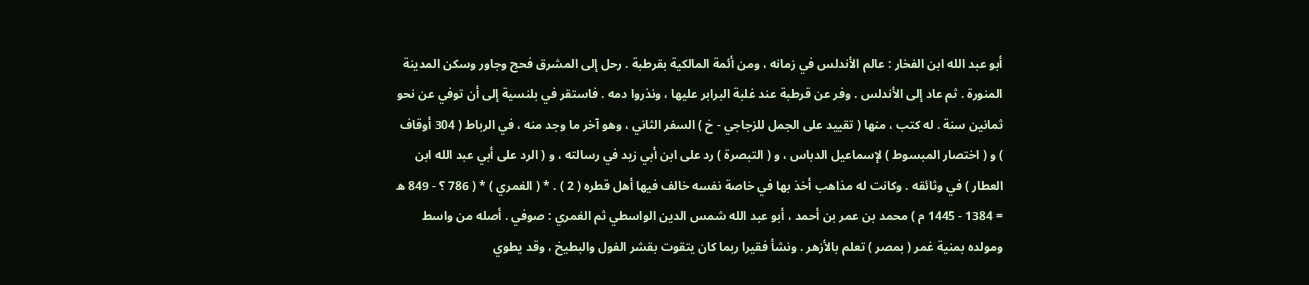أبو عبد الله ابن الفخار : عالم الأندلس في زمانه ، ومن أئمة المالكية بقرطبة . رحل إلى المشرق فحج وجاور وسكن المدينة المنورة . ثم عاد إلى الأندلس . وفر عن قرطبة عند غلبة البرابر عليها ، ونذروا دمه . فاستقر في بلنسية إلى أن توفي عن نحو ثمانين سنة . له كتب ، منها ( تقييد على الجمل للزجاجي - خ ) السفر الثاني ، وهو آخر ما وجد منه ، في الرباط ( 304 أوقاف ) و ( اختصار المبسوط ) لإسماعيل الدباس ، و ( التبصرة ) رد على ابن أبي زيد في رسالته ، و ( الرد على أبي عبد الله ابن العطار ) في وثائقه . وكانت له مذاهب أخذ بها في خاصة نفسه خالف فيها أهل قطره ( 2 ) . * ( الغمري ) * ( 786 ؟ - 849 ه = 1384 - 1445 م ) محمد بن عمر بن أحمد ، أبو عبد الله شمس الدين الواسطي ثم الغمري : صوفي . أصله من واسط ومولده بمنية غمر ( بمصر ) تعلم بالأزهر . ونشأ فقيرا ربما كان يتقوت بقشر الفول والبطيخ ، وقد يطوي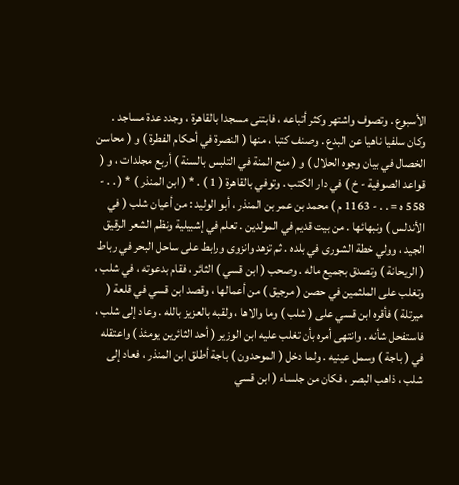الأسبوع . وتصوف واشتهر وكثر أتباعه ، فابتنى مسجدا بالقاهرة ، وجدد عدة مساجد . وكان سلفيا ناهيا عن البدع . وصنف كتبا ، منها ( النصرة في أحكام الفطرة ) و ( محاسن الخصال في بيان وجوه الحلال ) و ( منح المنة في التلبس بالسنة ) أربع مجلدات ، و ( قواعد الصوفية - خ ) في دار الكتب . وتوفي بالقاهرة ( 1 ) . * ( ابن المنذر ) * ( . . - 558 ه = . . - 1163 م ) محمد بن عمر بن المنذر ، أبو الوليد : من أعيان شلب ( في الأندلس ) ونبهائها . من بيت قديم في المولدين . تعلم في إشبيلية ونظم الشعر الرقيق الجيد ، وولي خطة الشورى في بلده . ثم تزهد وانزوى ورابط على ساحل البحر في رباط ( الريحانة ) وتصدق بجميع ماله . وصحب ( ابن قسي ) الثائر ، فقام بدعوته ، في شلب ، وتغلب على الملثمين في حصن ( مرجيق ) من أعمالها ، وقصد ابن قسي في قلعة ( ميرتلة ) فأقره ابن قسي على ( شلب ) وما والاها ، ولقبه بالعزيز بالله . وعاد إلى شلب ، فاستفحل شأنه . وانتهى أمره بأن تغلب عليه ابن الوزير ( أحد الثائرين يومئذ ) واعتقله في ( باجة ) وسمل عينيه . ولما دخل ( الموحدون ) باجة أطلق ابن المنذر ، فعاد إلى شلب ، ذاهب البصر ، فكان من جلساء ( ابن قسي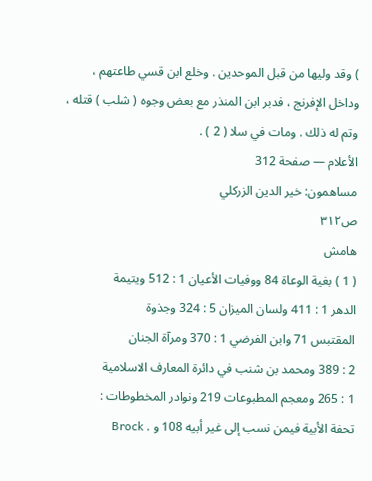) وقد وليها من قبل الموحدين . وخلع ابن قسي طاعتهم ، وداخل الإفرنج ، فدبر ابن المنذر مع بعض وجوه ( شلب ) قتله ، وتم له ذلك . ومات في سلا ( 2 ) .
الأعلام — صفحة 312
مساهمون: خير الدين الزركلي
ص٣١٢
هامش
( 1 ) بغية الوعاة 84 ووفيات الأعيان 1 : 512 ويتيمة
الدهر 1 : 411 ولسان الميزان 5 : 324 وجذوة
المقتبس 71 وابن الفرضي 1 : 370 ومرآة الجنان
2 : 389 ومحمد بن شنب في دائرة المعارف الاسلامية
1 : 265 ومعجم المطبوعات 219 ونوادر المخطوطات :
تحفة الأبية فيمن نسب إلى غير أبيه 108 و . Brock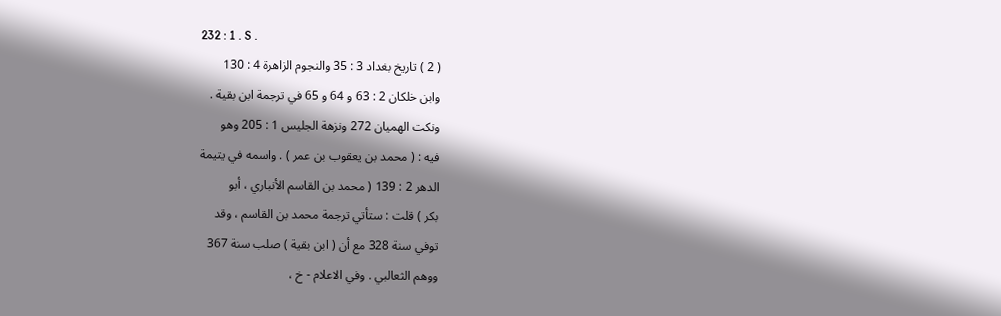232 : 1 . S .
( 2 ) تاريخ بغداد 3 : 35 والنجوم الزاهرة 4 : 130
وابن خلكان 2 : 63 و 64 و 65 في ترجمة ابن بقية .
ونكت الهميان 272 ونزهة الجليس 1 : 205 وهو
فيه : ( محمد بن يعقوب بن عمر ) . واسمه في يتيمة
الدهر 2 : 139 ( محمد بن القاسم الأنباري ، أبو
بكر ) قلت : ستأتي ترجمة محمد بن القاسم ، وقد
توفي سنة 328 مع أن ( ابن بقية ) صلب سنة 367
ووهم الثعالبي . وفي الاعلام - خ ،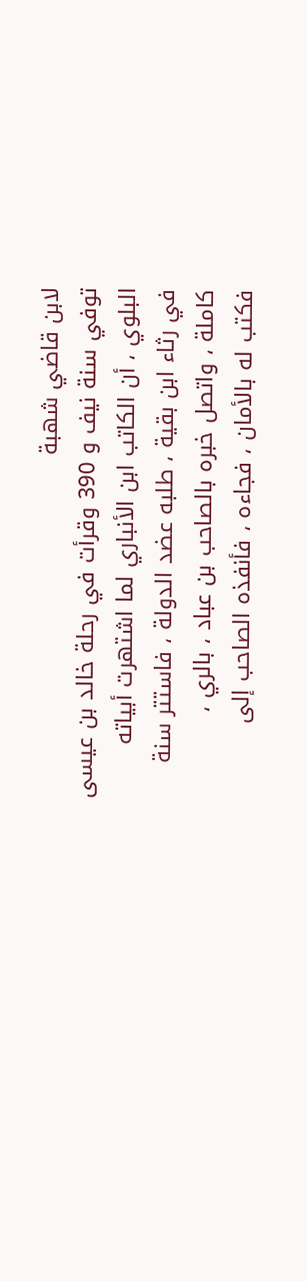لابن قاضي شهبة
توفي سنة نيف و 390 وقرأت في رحلة خالد بن عيسى
البلوي ، أن الكاتب ابن الأنباري لما اشتهرت أبياته
في رثاء ابن بقية ، طلبه عضد الدولة ، فاستتر سنة
كاملة ، واتصل خبره بالصاحب بن عباد ، بالري ،
فكتب له بالأمان ، فجاءه ، فأنفذه الصاحب إلى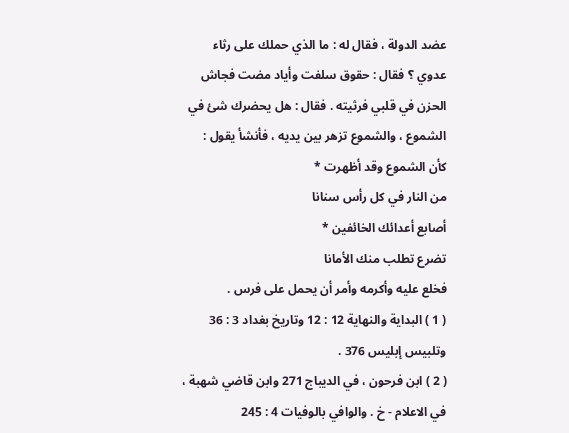عضد الدولة ، فقال له : ما الذي حملك على رثاء
عدوي ؟ فقال : حقوق سلفت وأياد مضت فجاش
الحزن في قلبي فرثيته . فقال : هل يحضرك شئ في
الشموع ، والشموع تزهر بين يديه ، فأنشأ يقول :
كأن الشموع وقد أظهرت *
من النار في كل رأس سنانا
أصابع أعدائك الخائفين *
تضرع تطلب منك الأمانا
فخلع عليه وأكرمه وأمر أن يحمل على فرس .
( 1 ) البداية والنهاية 12 : 12 وتاريخ بغداد 3 : 36
وتلبيس إبليس 376 .
( 2 ) ابن فرحون ، في الديباج 271 وابن قاضي شهبة ،
في الاعلام - خ . والوافي بالوفيات 4 : 245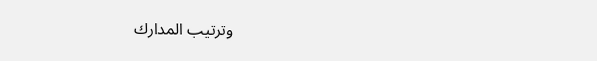وترتيب المدارك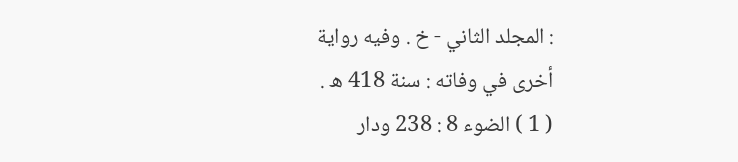: المجلد الثاني - خ . وفيه رواية
أخرى في وفاته : سنة 418 ه .
( 1 ) الضوء 8 : 238 ودار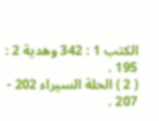الكتب 1 : 342 وهدية 2 :
195 .
( 2 ) الحلة السيراء 202 - 207 .